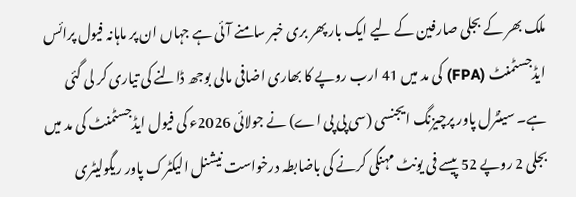ملک بھر کے بجلی صارفین کے لیے ایک بار پھر بری خبر سامنے آئی ہے جہاں ان پر ماہانہ فیول پرائس ایڈجسٹمنٹ (FPA) کی مد میں 41 ارب روپے کا بھاری اضافی مالی بوجھ ڈالنے کی تیاری کر لی گئی ہے۔ سینٹرل پاور پرچیزنگ ایجنسی (سی پی پی اے) نے جولائی 2026ء کی فیول ایڈجسٹمنٹ کی مد میں بجلی 2 روپے 52 پیسے فی یونٹ مہنگی کرنے کی باضابطہ درخواست نیشنل الیکٹرک پاور ریگولیٹری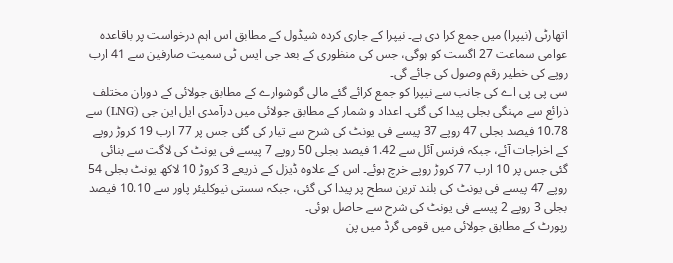اتھارٹی (نیپرا) میں جمع کرا دی ہے۔ نیپرا کے جاری کردہ شیڈول کے مطابق اس اہم درخواست پر باقاعدہ عوامی سماعت 27 اگست کو ہوگی، جس کی منظوری کے بعد جی ایس ٹی سمیت صارفین سے 41 ارب روپے کی خطیر رقم وصول کی جائے گی۔
سی پی پی اے کی جانب سے نیپرا کو جمع کرائے گئے مالی گوشوارے کے مطابق جولائی کے دوران مختلف ذرائع سے مہنگی بجلی پیدا کی گئی۔ اعداد و شمار کے مطابق جولائی میں درآمدی ایل این جی (LNG) سے 10.78 فیصد بجلی 47 روپے 37 پیسے فی یونٹ کی شرح سے تیار کی گئی جس پر 77 ارب 19 کروڑ روپے کے اخراجات آئے، جبکہ فرنس آئل سے 1.42 فیصد بجلی 50 روپے 7 پیسے فی یونٹ کی لاگت سے بنائی گئی جس پر 10 ارب 77 کروڑ روپے خرچ ہوئے۔ اس کے علاوہ ڈیزل کے ذریعے 3 کروڑ 10 لاکھ یونٹ بجلی 54 روپے 47 پیسے فی یونٹ کی بلند ترین سطح پر پیدا کی گئی، جبکہ سستی نیوکلیئر پاور سے 10.10 فیصد بجلی 3 روپے 2 پیسے فی یونٹ کی شرح سے حاصل ہوئی۔
رپورٹ کے مطابق جولائی میں قومی گرڈ میں پن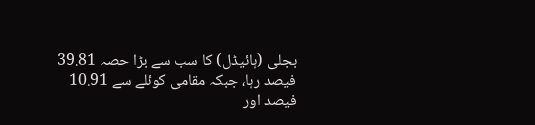بجلی (ہائیڈل) کا سب سے بڑا حصہ 39.81 فیصد رہا، جبکہ مقامی کوئلے سے 10.91 فیصد اور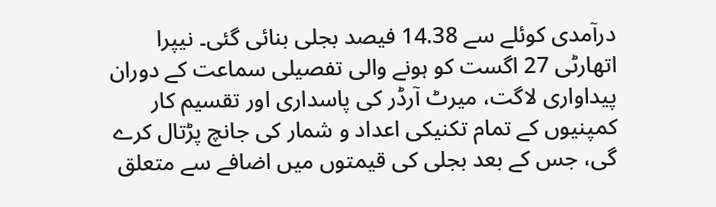درآمدی کوئلے سے 14.38 فیصد بجلی بنائی گئی۔ نیپرا اتھارٹی 27 اگست کو ہونے والی تفصیلی سماعت کے دوران پیداواری لاگت، میرٹ آرڈر کی پاسداری اور تقسیم کار کمپنیوں کے تمام تکنیکی اعداد و شمار کی جانچ پڑتال کرے گی، جس کے بعد بجلی کی قیمتوں میں اضافے سے متعلق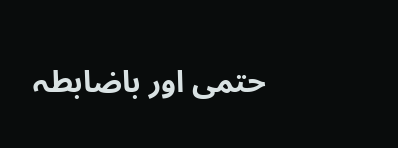حتمی اور باضابطہ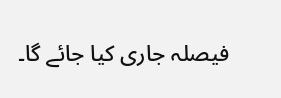فیصلہ جاری کیا جائے گا۔